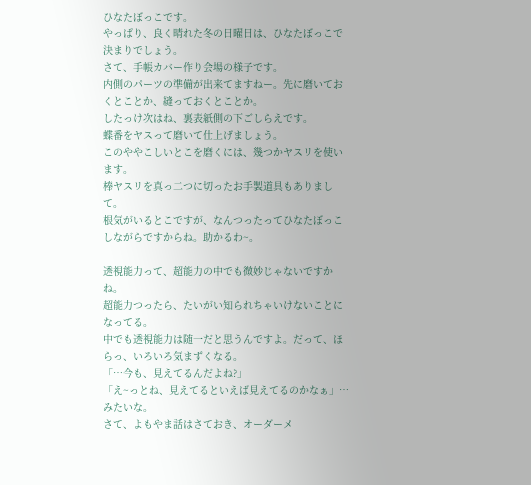ひなたぼっこです。
やっぱり、良く晴れた冬の日曜日は、ひなたぼっこで決まりでしょう。
さて、手帳カバー作り会場の様子です。
内側のパーツの準備が出来てますねー。先に磨いておくとことか、縫っておくとことか。
したっけ次はね、裏表紙側の下ごしらえです。
蝶番をヤスって磨いて仕上げましょう。
このややこしいとこを磨くには、幾つかヤスリを使います。
棒ヤスリを真っ二つに切ったお手製道具もありまして。
根気がいるとこですが、なんつったってひなたぼっこしながらですからね。助かるわ~。

透視能力って、超能力の中でも微妙じゃないですかね。
超能力つったら、たいがい知られちゃいけないことになってる。
中でも透視能力は随一だと思うんですよ。だって、ほらっ、いろいろ気まずくなる。
「…今も、見えてるんだよね?」
「え~っとね、見えてるといえば見えてるのかなぁ」…みたいな。
さて、よもやま話はさておき、オーダーメ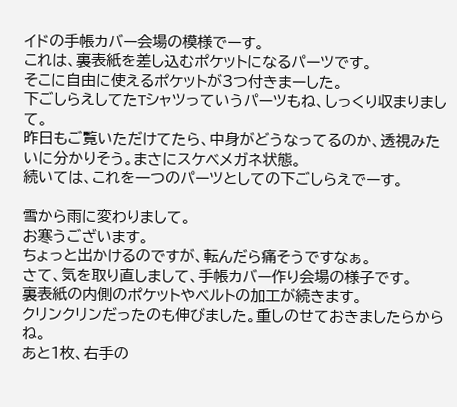イドの手帳カバー会場の模様でーす。
これは、裏表紙を差し込むポケットになるパーツです。
そこに自由に使えるポケットが3つ付きまーした。
下ごしらえしてたTシャツっていうパーツもね、しっくり収まりまして。
昨日もご覧いただけてたら、中身がどうなってるのか、透視みたいに分かりそう。まさにスケベメガネ状態。
続いては、これを一つのパーツとしての下ごしらえでーす。

雪から雨に変わりまして。
お寒うございます。
ちょっと出かけるのですが、転んだら痛そうですなぁ。
さて、気を取り直しまして、手帳カバー作り会場の様子です。
裏表紙の内側のポケットやベルトの加工が続きます。
クリンクリンだったのも伸びました。重しのせておきましたらからね。
あと1枚、右手の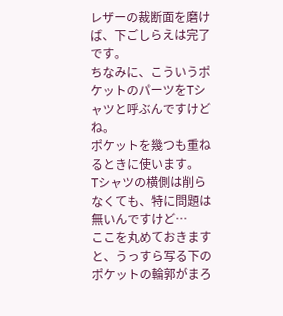レザーの裁断面を磨けば、下ごしらえは完了です。
ちなみに、こういうポケットのパーツをTシャツと呼ぶんですけどね。
ポケットを幾つも重ねるときに使います。
Tシャツの横側は削らなくても、特に問題は無いんですけど…
ここを丸めておきますと、うっすら写る下のポケットの輪郭がまろ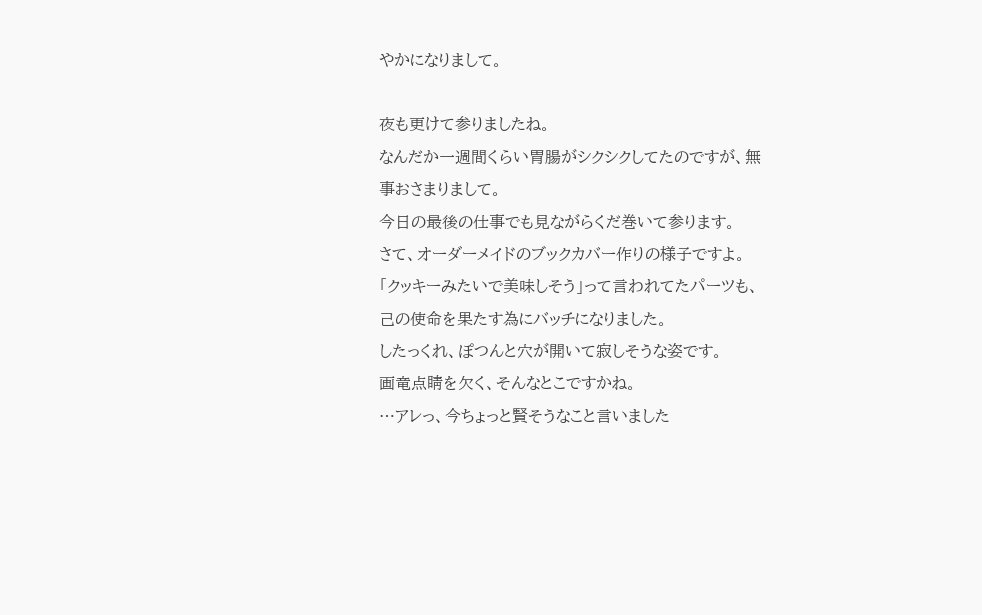やかになりまして。

夜も更けて参りましたね。
なんだか一週間くらい胃腸がシクシクしてたのですが、無事おさまりまして。
今日の最後の仕事でも見ながらくだ巻いて参ります。
さて、オーダーメイドのブックカバー作りの様子ですよ。
「クッキーみたいで美味しそう」って言われてたパーツも、己の使命を果たす為にバッチになりました。
したっくれ、ぽつんと穴が開いて寂しそうな姿です。
画竜点睛を欠く、そんなとこですかね。
…アレっ、今ちょっと賢そうなこと言いました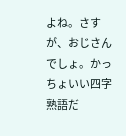よね。さすが、おじさんでしょ。かっちょいい四字熟語だ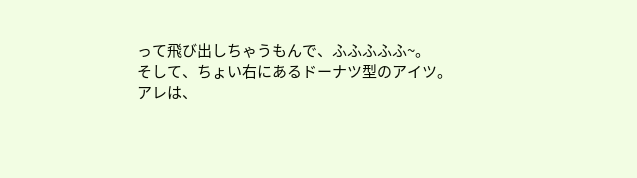って飛び出しちゃうもんで、ふふふふふ~。
そして、ちょい右にあるドーナツ型のアイツ。
アレは、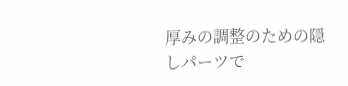厚みの調整のための隠しパーツで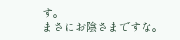す。
まさにお陰さまですな。